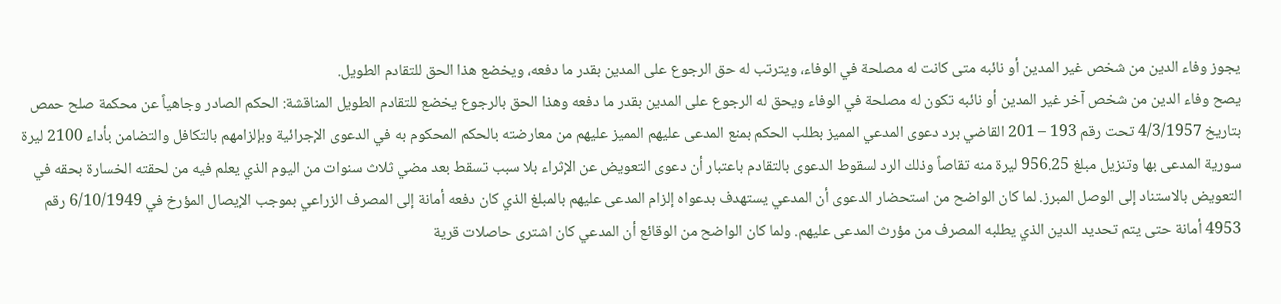يجوز وفاء الدين من شخص غير المدين أو نائبه متى كانت له مصلحة في الوفاء، ويترتب له حق الرجوع على المدين بقدر ما دفعه، ويخضع هذا الحق للتقادم الطويل.
يصح وفاء الدين من شخص آخر غير المدين أو نائبه تكون له مصلحة في الوفاء ويحق له الرجوع على المدين بقدر ما دفعه وهذا الحق بالرجوع يخضع للتقادم الطويل المناقشة: الحكم الصادر وجاهياً عن محكمة صلح حمص بتاريخ 4/3/1957 تحت رقم 193 – 201 القاضي برد دعوى المدعي المميز بطلب الحكم بمنع المدعى عليهم المميز عليهم من معارضته بالحكم المحكوم به في الدعوى الإجرائية وبإلزامهم بالتكافل والتضامن بأداء 2100 ليرة سورية المدعى بها وتنزيل مبلغ 956.25 ليرة منه تقاصاً وذلك الرد لسقوط الدعوى بالتقادم باعتبار أن دعوى التعويض عن الإثراء بلا سبب تسقط بعد مضي ثلاث سنوات من اليوم الذي يعلم فيه من لحقته الخسارة بحقه في التعويض بالاستناد إلى الوصل المبرز. لما كان الواضح من استحضار الدعوى أن المدعي يستهدف بدعواه إلزام المدعى عليهم بالمبلغ الذي كان دفعه أمانة إلى المصرف الزراعي بموجب الإيصال المؤرخ في 6/10/1949 رقم 4953 أمانة حتى يتم تحديد الدين الذي يطلبه المصرف من مؤرث المدعى عليهم. ولما كان الواضح من الوقائع أن المدعي كان اشترى حاصلات قرية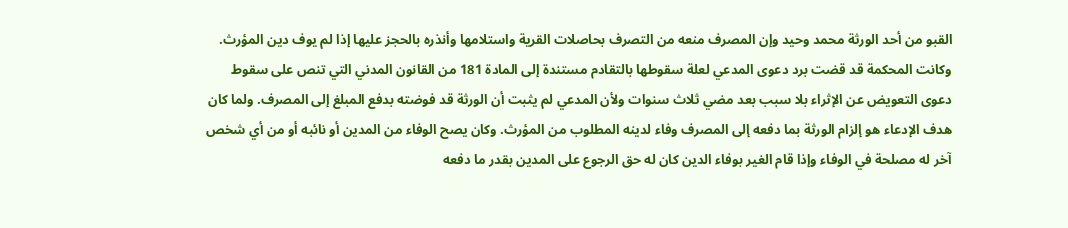القبو من أحد الورثة محمد وحيد وإن المصرف منعه من التصرف بحاصلات القرية واستلامها وأنذره بالحجز عليها إذا لم يوف دين المؤرث. وكانت المحكمة قد قضت برد دعوى المدعي لعلة سقوطها بالتقادم مستندة إلى المادة 181 من القانون المدني التي تنص على سقوط دعوى التعويض عن الإثراء بلا سبب بعد مضي ثلاث سنوات ولأن المدعي لم يثبت أن الورثة قد فوضته بدفع المبلغ إلى المصرف. ولما كان هدف الإدعاء هو إلزام الورثة بما دفعه إلى المصرف وفاء لدينه المطلوب من المؤرث. وكان يصح الوفاء من المدين أو نائبه أو من أي شخص آخر له مصلحة في الوفاء وإذا قام الغير بوفاء الدين كان له حق الرجوع على المدين بقدر ما دفعه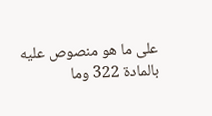على ما هو منصوص عليه بالمادة 322 وما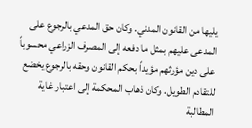يليها من القانون المدني. وكان حق المدعي بالرجوع على المدعى عليهم بمثل ما دفعه إلى المصرف الزراعي محسوباً على دين مؤرثهم مؤيداً بحكم القانون وحقه بالرجوع يخضع للتقادم الطويل. وكان ذهاب المحكمة إلى اعتبار غاية المطالبة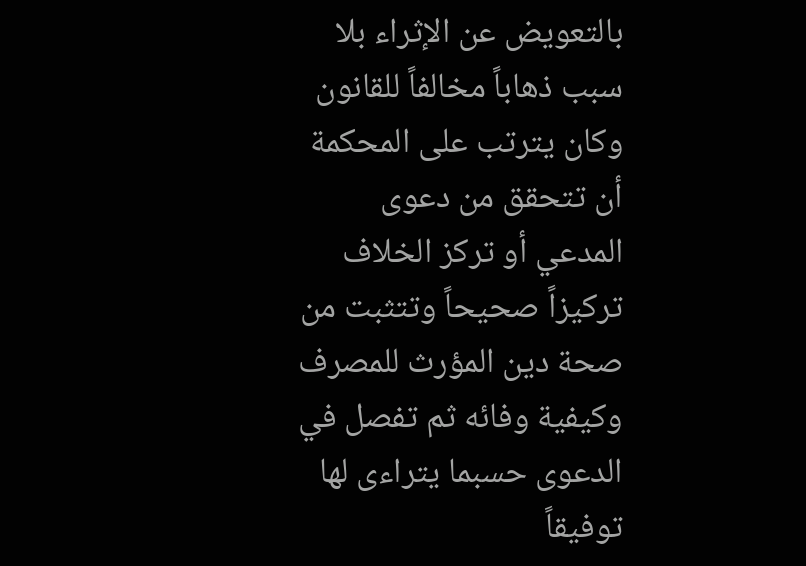بالتعويض عن الإثراء بلا سبب ذهاباً مخالفاً للقانون وكان يترتب على المحكمة أن تتحقق من دعوى المدعي أو تركز الخلاف تركيزاً صحيحاً وتتثبت من صحة دين المؤرث للمصرف وكيفية وفائه ثم تفصل في الدعوى حسبما يتراءى لها توفيقاً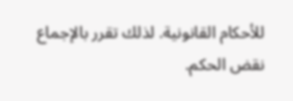للأحكام القانونية. لذلك تقرر بالإجماع نقض الحكم.